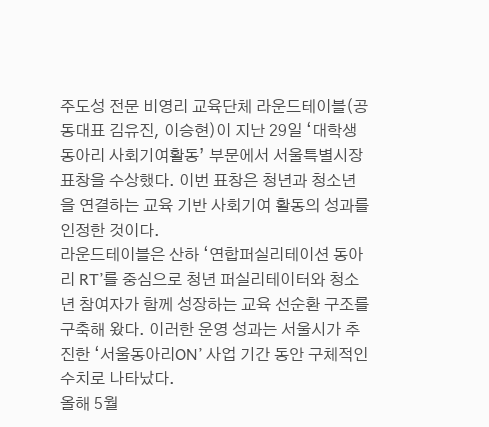주도성 전문 비영리 교육단체 라운드테이블(공동대표 김유진, 이승현)이 지난 29일 ‘대학생 동아리 사회기여활동’ 부문에서 서울특별시장 표창을 수상했다. 이번 표창은 청년과 청소년을 연결하는 교육 기반 사회기여 활동의 성과를 인정한 것이다.
라운드테이블은 산하 ‘연합퍼실리테이션 동아리 RT’를 중심으로 청년 퍼실리테이터와 청소년 참여자가 함께 성장하는 교육 선순환 구조를 구축해 왔다. 이러한 운영 성과는 서울시가 추진한 ‘서울동아리ON’ 사업 기간 동안 구체적인 수치로 나타났다.
올해 5월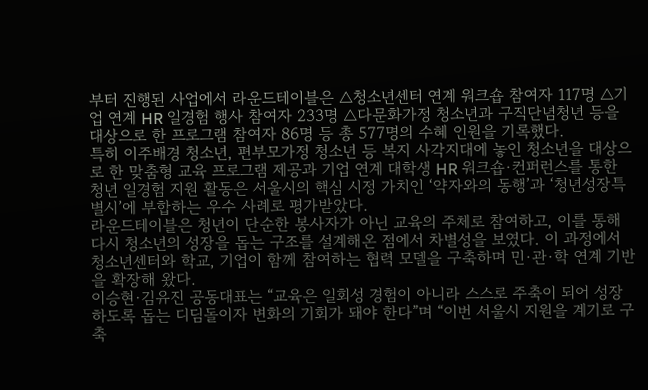부터 진행된 사업에서 라운드테이블은 △청소년센터 연계 워크숍 참여자 117명 △기업 연계 HR 일경험 행사 참여자 233명 △다문화가정 청소년과 구직단념청년 등을 대상으로 한 프로그램 참여자 86명 등 총 577명의 수혜 인원을 기록했다.
특히 이주배경 청소년, 편부모가정 청소년 등 복지 사각지대에 놓인 청소년을 대상으로 한 맞춤형 교육 프로그램 제공과 기업 연계 대학생 HR 워크숍·컨퍼런스를 통한 청년 일경험 지원 활동은 서울시의 핵심 시정 가치인 ‘약자와의 동행’과 ‘청년성장특별시’에 부합하는 우수 사례로 평가받았다.
라운드테이블은 청년이 단순한 봉사자가 아닌 교육의 주체로 참여하고, 이를 통해 다시 청소년의 성장을 돕는 구조를 설계해온 점에서 차별성을 보였다. 이 과정에서 청소년센터와 학교, 기업이 함께 참여하는 협력 모델을 구축하며 민·관·학 연계 기반을 확장해 왔다.
이승현·김유진 공동대표는 “교육은 일회성 경험이 아니라 스스로 주축이 되어 성장하도록 돕는 디딤돌이자 변화의 기회가 돼야 한다”며 “이번 서울시 지원을 계기로 구축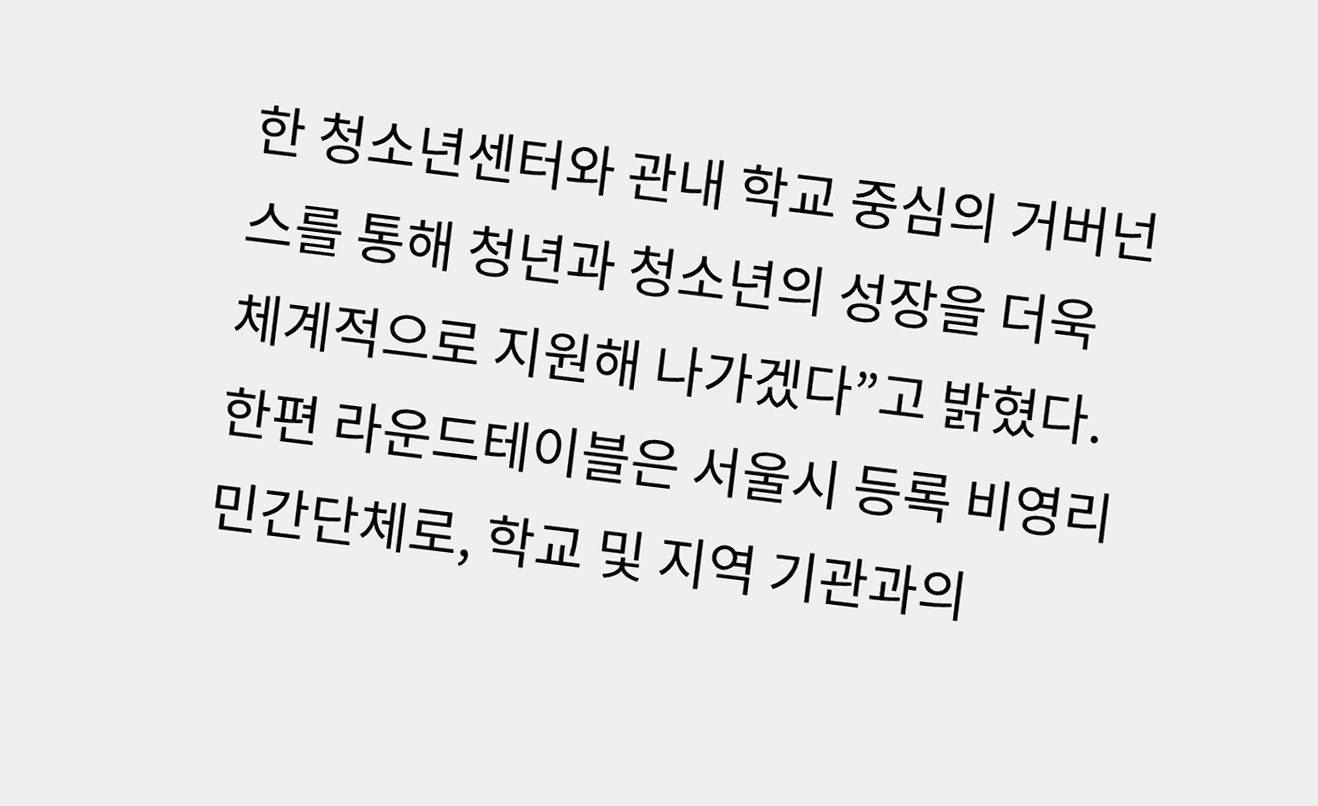한 청소년센터와 관내 학교 중심의 거버넌스를 통해 청년과 청소년의 성장을 더욱 체계적으로 지원해 나가겠다”고 밝혔다.
한편 라운드테이블은 서울시 등록 비영리 민간단체로, 학교 및 지역 기관과의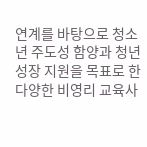연계를 바탕으로 청소년 주도성 함양과 청년 성장 지원을 목표로 한 다양한 비영리 교육사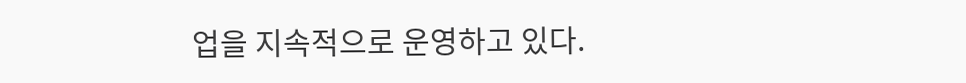업을 지속적으로 운영하고 있다.